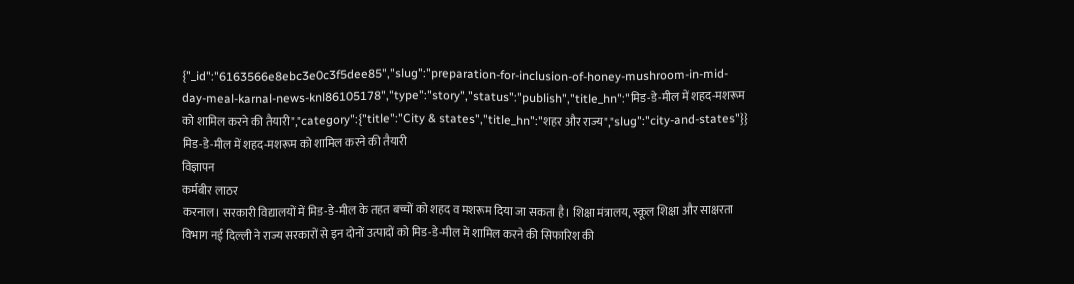{"_id":"6163566e8ebc3e0c3f5dee85","slug":"preparation-for-inclusion-of-honey-mushroom-in-mid-day-meal-karnal-news-knl86105178","type":"story","status":"publish","title_hn":"मिड-डे-मील में शहद-मशरूम को शामिल करने की तैयारी","category":{"title":"City & states","title_hn":"शहर और राज्य","slug":"city-and-states"}}
मिड-डे-मील में शहद-मशरूम को शामिल करने की तैयारी
विज्ञापन
कर्मबीर लाठर
करनाल। सरकारी विद्यालयों में मिड-डे-मील के तहत बच्चों को शहद व मशरूम दिया जा सकता है। शिक्षा मंत्रालय, स्कूल शिक्षा और साक्षरता विभाग नई दिल्ली ने राज्य सरकारों से इन दोनों उत्पादों को मिड-डे-मील में शामिल करने की सिफारिश की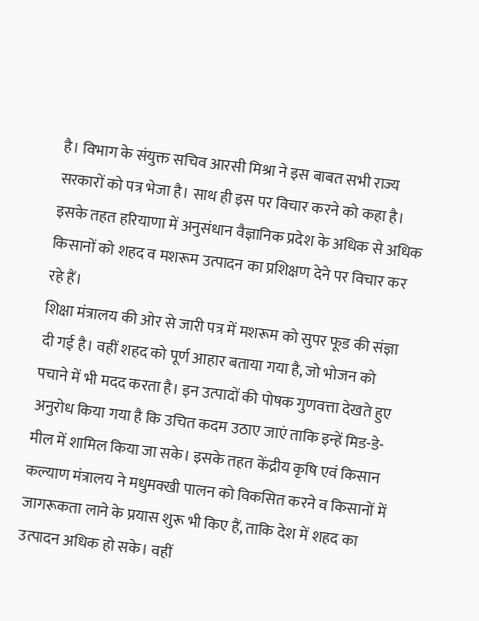है। विभाग के संयुक्त सचिव आरसी मिश्रा ने इस बाबत सभी राज्य सरकारों को पत्र भेजा है। साथ ही इस पर विचार करने को कहा है। इसके तहत हरियाणा में अनुसंधान वैज्ञानिक प्रदेश के अधिक से अधिक किसानों को शहद व मशरूम उत्पादन का प्रशिक्षण देने पर विचार कर रहे हैं।
शिक्षा मंत्रालय की ओर से जारी पत्र में मशरूम को सुपर फूड की संज्ञा दी गई है। वहीं शहद को पूर्ण आहार बताया गया है, जो भोजन को पचाने में भी मदद करता है। इन उत्पादों की पोषक गुणवत्ता देखते हुए अनुरोध किया गया है कि उचित कदम उठाए जाएं ताकि इन्हें मिड-डे-मील में शामिल किया जा सके। इसके तहत केंद्रीय कृषि एवं किसान कल्याण मंत्रालय ने मधुमक्खी पालन को विकसित करने व किसानों में जागरूकता लाने के प्रयास शुरू भी किए हैं, ताकि देश में शहद का उत्पादन अधिक हो सके। वहीं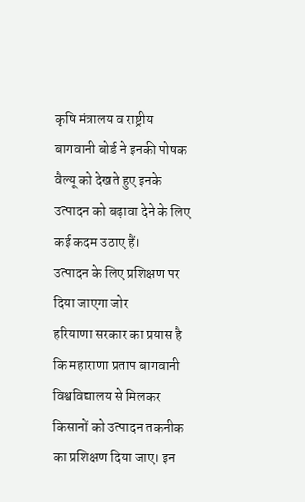कृषि मंत्रालय व राष्ट्रीय बागवानी बोर्ड ने इनकी पोषक वैल्यू को देखते हुए इनके उत्पादन को बढ़ावा देने के लिए कई कदम उठाए हैं।
उत्पादन के लिए प्रशिक्षण पर दिया जाएगा जोर
हरियाणा सरकार का प्रयास है कि महाराणा प्रताप बागवानी विश्वविद्यालय से मिलकर किसानों को उत्पादन तकनीक का प्रशिक्षण दिया जाए। इन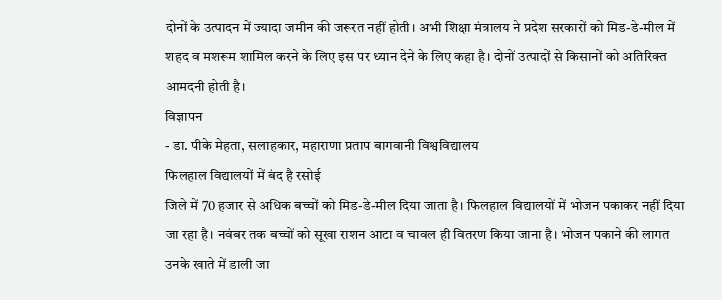दोनों के उत्पादन में ज्यादा जमीन की जरूरत नहीं होती। अभी शिक्षा मंत्रालय ने प्रदेश सरकारों को मिड-डे-मील में शहद व मशरूम शामिल करने के लिए इस पर ध्यान देने के लिए कहा है। दोनों उत्पादों से किसानों को अतिरिक्त आमदनी होती है।
विज्ञापन
- डा. पीके मेहता, सलाहकार, महाराणा प्रताप बागवानी विश्वविद्यालय
फिलहाल विद्यालयों में बंद है रसोई
जिले में 70 हजार से अधिक बच्चों को मिड-डे-मील दिया जाता है। फिलहाल विद्यालयों में भोजन पकाकर नहीं दिया जा रहा है। नवंबर तक बच्चों को सूखा राशन आटा व चावल ही वितरण किया जाना है। भोजन पकाने की लागत उनके खाते में डाली जा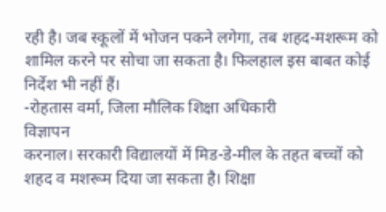रही है। जब स्कूलों में भोजन पकने लगेगा, तब शहद-मशरूम को शामिल करने पर सोचा जा सकता है। फिलहाल इस बाबत कोई निर्देश भी नहीं हैं।
-रोहतास वर्मा, जिला मौलिक शिक्षा अधिकारी
विज्ञापन
करनाल। सरकारी विद्यालयों में मिड-डे-मील के तहत बच्चों को शहद व मशरूम दिया जा सकता है। शिक्षा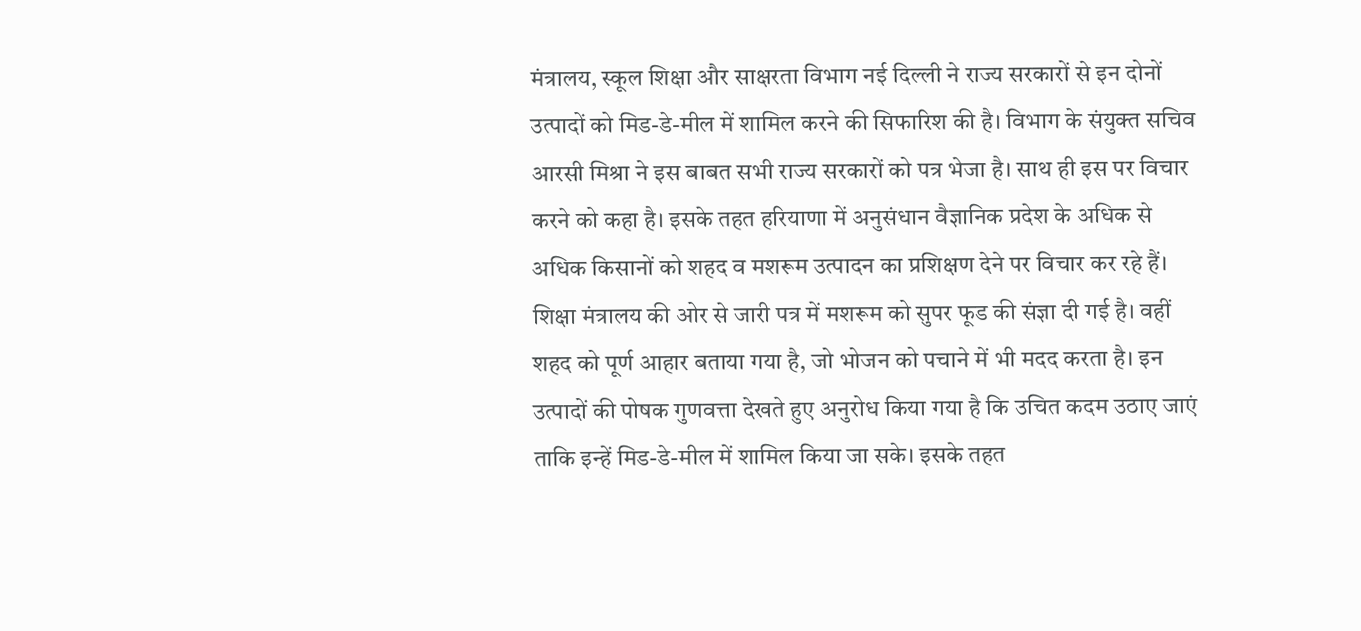मंत्रालय, स्कूल शिक्षा और साक्षरता विभाग नई दिल्ली ने राज्य सरकारों से इन दोनों उत्पादों को मिड-डे-मील में शामिल करने की सिफारिश की है। विभाग के संयुक्त सचिव आरसी मिश्रा ने इस बाबत सभी राज्य सरकारों को पत्र भेजा है। साथ ही इस पर विचार करने को कहा है। इसके तहत हरियाणा में अनुसंधान वैज्ञानिक प्रदेश के अधिक से अधिक किसानों को शहद व मशरूम उत्पादन का प्रशिक्षण देने पर विचार कर रहे हैं।
शिक्षा मंत्रालय की ओर से जारी पत्र में मशरूम को सुपर फूड की संज्ञा दी गई है। वहीं शहद को पूर्ण आहार बताया गया है, जो भोजन को पचाने में भी मदद करता है। इन उत्पादों की पोषक गुणवत्ता देखते हुए अनुरोध किया गया है कि उचित कदम उठाए जाएं ताकि इन्हें मिड-डे-मील में शामिल किया जा सके। इसके तहत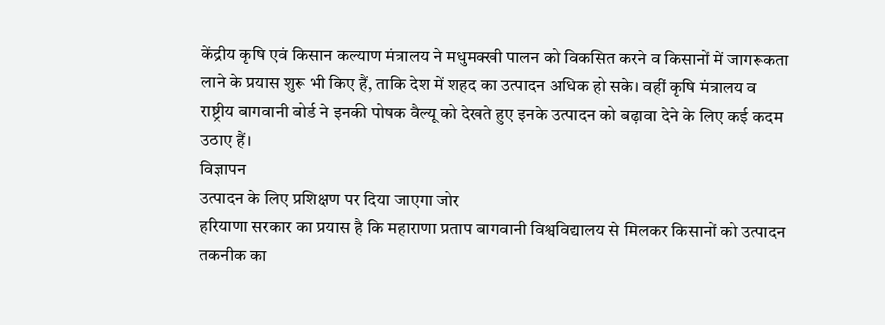केंद्रीय कृषि एवं किसान कल्याण मंत्रालय ने मधुमक्खी पालन को विकसित करने व किसानों में जागरूकता लाने के प्रयास शुरू भी किए हैं, ताकि देश में शहद का उत्पादन अधिक हो सके। वहीं कृषि मंत्रालय व राष्ट्रीय बागवानी बोर्ड ने इनकी पोषक वैल्यू को देखते हुए इनके उत्पादन को बढ़ावा देने के लिए कई कदम उठाए हैं।
विज्ञापन
उत्पादन के लिए प्रशिक्षण पर दिया जाएगा जोर
हरियाणा सरकार का प्रयास है कि महाराणा प्रताप बागवानी विश्वविद्यालय से मिलकर किसानों को उत्पादन तकनीक का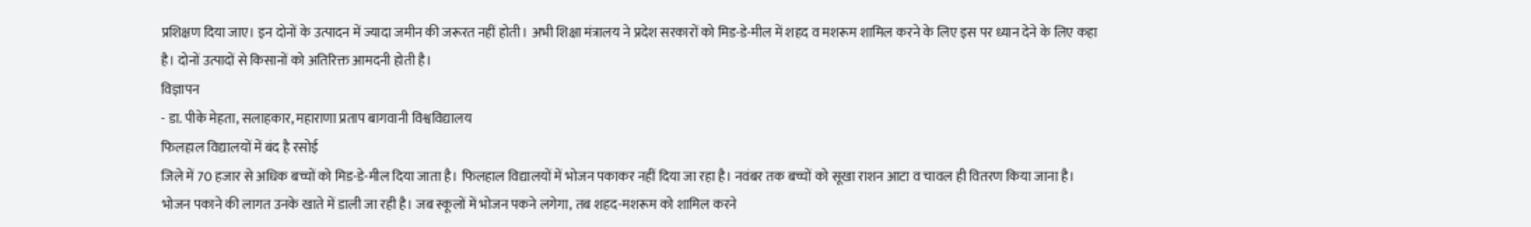प्रशिक्षण दिया जाए। इन दोनों के उत्पादन में ज्यादा जमीन की जरूरत नहीं होती। अभी शिक्षा मंत्रालय ने प्रदेश सरकारों को मिड-डे-मील में शहद व मशरूम शामिल करने के लिए इस पर ध्यान देने के लिए कहा है। दोनों उत्पादों से किसानों को अतिरिक्त आमदनी होती है।
विज्ञापन
- डा. पीके मेहता, सलाहकार, महाराणा प्रताप बागवानी विश्वविद्यालय
फिलहाल विद्यालयों में बंद है रसोई
जिले में 70 हजार से अधिक बच्चों को मिड-डे-मील दिया जाता है। फिलहाल विद्यालयों में भोजन पकाकर नहीं दिया जा रहा है। नवंबर तक बच्चों को सूखा राशन आटा व चावल ही वितरण किया जाना है। भोजन पकाने की लागत उनके खाते में डाली जा रही है। जब स्कूलों में भोजन पकने लगेगा, तब शहद-मशरूम को शामिल करने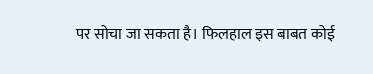पर सोचा जा सकता है। फिलहाल इस बाबत कोई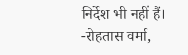निर्देश भी नहीं हैं।
-रोहतास वर्मा,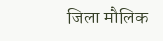जिला मौलिक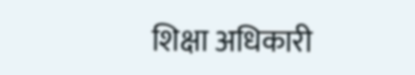शिक्षा अधिकारी